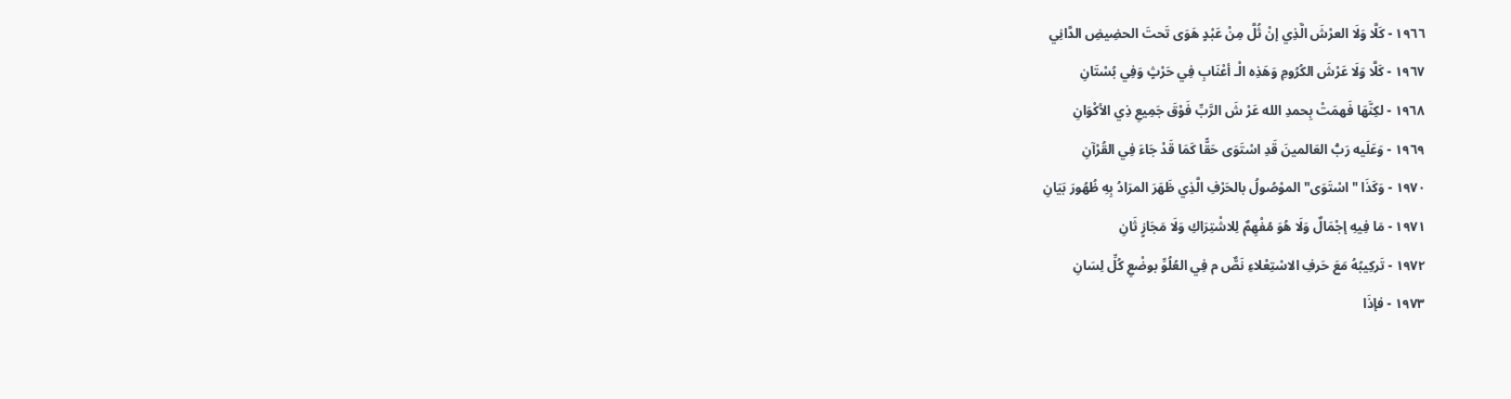١٩٦٦ - كَلَّا وَلَا العرْشَ الَّذِي إنْ ثُلَّ مِنْ عَبْدٍ هَوَى تَحتَ الحضِيضِ الدَّانِي
١٩٦٧ - كَلَّا وَلَا عَرْشَ الكُرُومِ وَهَذِه الْـ أعْنَابِ فِي حَرْثٍ وَفِي بُسْتَانِ
١٩٦٨ - لكِنَّهَا فَهمَتْ بِحمدِ الله عَرْ شَ الرَّبِّ فَوْقَ جَمِيعِ ذِي الأكْوَانِ
١٩٦٩ - وَعَلَيه رَبُّ العَالمينَ قَدِ اسْتَوَى حَقًّا كَمَا قَدْ جَاءَ فِي القُرْآنِ
١٩٧٠ - وَكَذَا "اسْتَوَى" الموْصُولُ بالحَرْفِ الَّذِي ظَهَرَ المرَادُ بِهِ ظُهُورَ بَيَانِ
١٩٧١ - مَا فِيهِ إجْمَالٌ وَلَا هُوَ مُفْهِمٌ لِلاشْتِرَاكِ وَلَا مَجَازٍ ثَانِ
١٩٧٢ - تَركِيبُهُ مَعَ حَرفِ الاسْتِعْلاءِ نَصٌّ م فِي العُلُوِّ بوضْعِ كُلِّ لِسَانِ
١٩٧٣ - فإذَا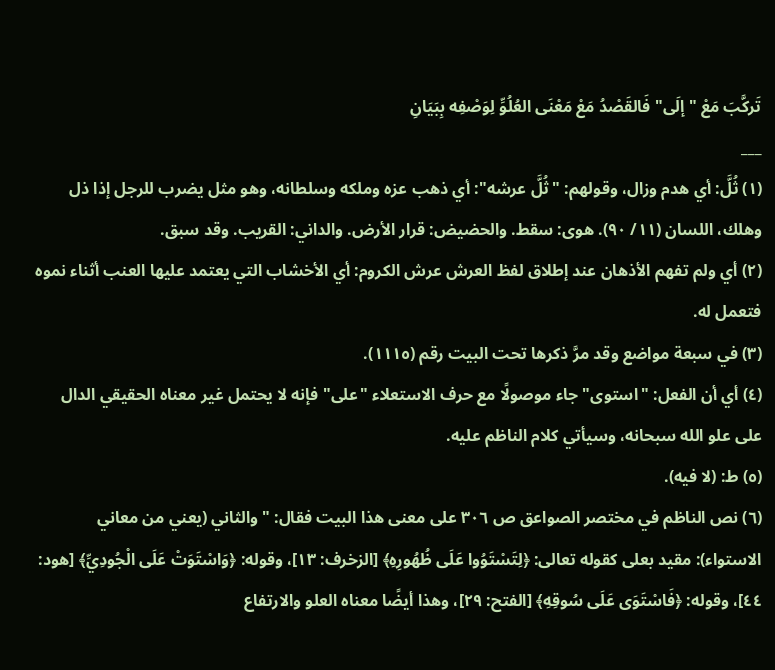تَركَّبَ مَعْ "إلَى" فَالقَصْدُ مَعْ مَعْنَى العُلُوِّ لِوَصْفِه بِبَيَانِ
___
(١) ثُلَّ: أي هدم وزال، وقولهم: "ثُلَّ عرشه": أي ذهب عزه وملكه وسلطانه، وهو مثل يضرب للرجل إذا ذل وهلك، اللسان (١١/ ٩٠). هوى: سقط. والحضيض: قرار الأرض. والداني: القريب. وقد سبق.
(٢) أي ولم تفهم الأذهان عند إطلاق لفظ العرش عرش الكروم: أي الأخشاب التي يعتمد عليها العنب أثناء نموه فتعمل له.
(٣) في سبعة مواضع وقد مرَّ ذكرها تحت البيت رقم (١١١٥).
(٤) أي أن الفعل: "استوى" جاء موصولًا مع حرف الاستعلاء "على" فإنه لا يحتمل غير معناه الحقيقي الدال على علو الله سبحانه، وسيأتي كلام الناظم عليه.
(٥) ط: (لا فيه).
(٦) نص الناظم في مختصر الصواعق ص ٣٠٦ على معنى هذا البيت فقال: "والثاني (يعني من معاني الاستواء): مقيد بعلى كقوله تعالى: ﴿لِتَسْتَوُوا عَلَى ظُهُورِهِ﴾ [الزخرف: ١٣]، وقوله: ﴿وَاسْتَوَتْ عَلَى الْجُودِيِّ﴾ [هود: ٤٤]، وقوله: ﴿فَاسْتَوَى عَلَى سُوقِهِ﴾ [الفتح: ٢٩]، وهذا أيضًا معناه العلو والارتفاع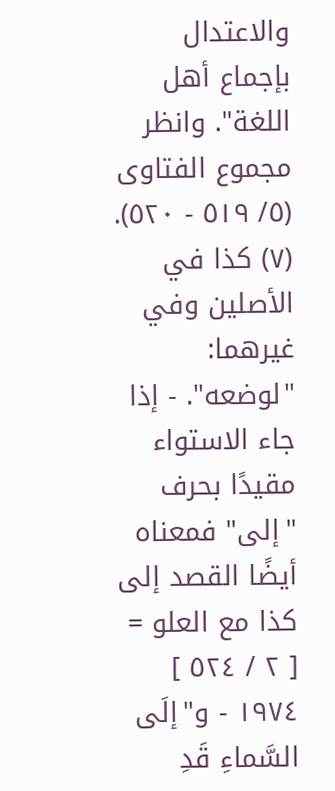والاعتدال بإجماع أهل اللغة". وانظر مجموع الفتاوى (٥/ ٥١٩ - ٥٢٠).
(٧) كذا في الأصلين وفي غيرهما: "لوضعه". - إذا جاء الاستواء مقيدًا بحرف "إلى" فمعناه أيضًا القصد إلى كذا مع العلو =
[ ٢ / ٥٢٤ ]
١٩٧٤ - و"إلَى السَّماءِ قَدِ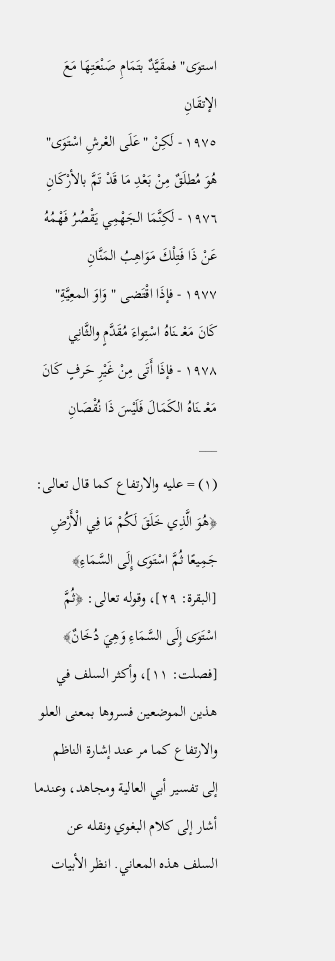استوَى" فمقَيَّدٌ بتَمَامِ صَنْعَتِهَا مَعَ الإتقَانِ
١٩٧٥ - لَكِنْ "عَلَى العْرشِ اسْتَوَى" هُوَ مُطلَقٌ مِنْ بَعْدِ مَا قَدْ تَمَّ بالأرْكَانِ
١٩٧٦ - لَكِنَّمَا الجَهْمِي يَقْصُرُ فَهْمُهُ عَنْ ذَا فَتِلْكَ مَوَاهِبُ المَنَّانِ
١٩٧٧ - فإذَا اقْتَضى "وَاوَ المعِيَّةِ" كَانَ مَعْـ ـنَاهُ اسْتِواءَ مُقَدَّمٍ والثَّانِي
١٩٧٨ - فإذَا أَتَى مِنْ غَيْرِ حَرفٍ كَانَ مَعْـ ـنَاهُ الكَمَالَ فَلَيْسَ ذَا نُقْصَانِ
___
(١) = عليه والارتفاع كما قال تعالى: ﴿هُوَ الَّذِي خَلَقَ لَكُمْ مَا فِي الْأَرْضِ جَمِيعًا ثُمَّ اسْتَوَى إِلَى السَّمَاءِ﴾ [البقرة: ٢٩]، وقوله تعالى: ﴿ثُمَّ اسْتَوَى إِلَى السَّمَاءِ وَهِيَ دُخَانٌ﴾ [فصلت: ١١]، وأكثر السلف في هذين الموضعين فسروها بمعنى العلو والارتفاع كما مر عند إشارة الناظم إلى تفسير أبي العالية ومجاهد، وعندما أشار إلى كلام البغوي ونقله عن السلف هذه المعاني. انظر الأبيات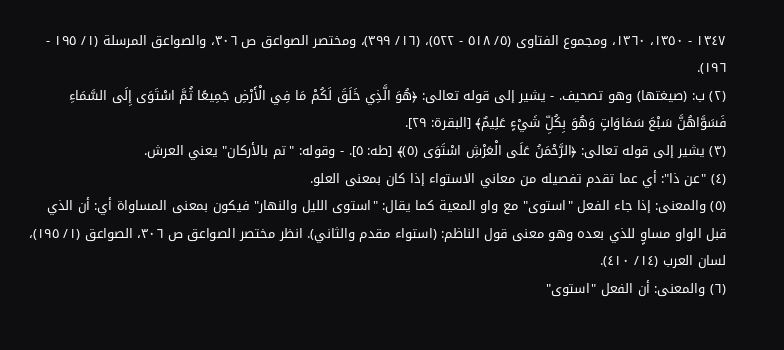١٣٤٧ - ١٣٥٠، ١٣٦٠، ومجموع الفتاوى (٥/ ٥١٨ - ٥٢٢)، (١٦/ ٣٩٩)، ومختصر الصواعق ص ٣٠٦، والصواعق المرسلة (١/ ١٩٥ - ١٩٦).
(٢) ب: (صيغتها) وهو تصحيف. - يشير إلى قوله تعالى: ﴿هُوَ الَّذِي خَلَقَ لَكُمْ مَا فِي الْأَرْضِ جَمِيعًا ثُمَّ اسْتَوَى إِلَى السَّمَاءِ فَسَوَّاهُنَّ سَبْعَ سَمَاوَاتٍ وَهُوَ بِكُلِّ شَيْءٍ عَلِيمٌ﴾ [البقرة: ٢٩].
(٣) يشير إلى قوله تعالى: ﴿الرَّحْمَنُ عَلَى الْعَرْشِ اسْتَوَى (٥)﴾ [طه: ٥]. - وقوله: "تم بالأركان" يعني العرش.
(٤) "عن ذا": أي عما تقدم تفصيله من معاني الاستواء إذا كان بمعنى العلو.
(٥) والمعنى: إذا جاء الفعل "استوى" مع واو المعية كما يقال: "استوى الليل والنهار" فيكون بمعنى المساواة أي: أن الذي قبل الواو مساوٍ للذي بعده وهو معنى قول الناظم: (استواء مقدم والثاني). انظر مختصر الصواعق ص ٣٠٦، الصواعق (١/ ١٩٥)، لسان العرب (١٤/ ٤١٠).
(٦) والمعنى: أن الفعل "استوى"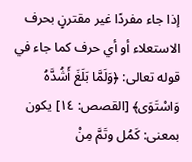إذا جاء مفردًا غير مقترنٍ بحرف الاستعلاء أو أي حرف كما جاء في قوله تعالى: ﴿وَلَمَّا بَلَغَ أَشُدَّهُ وَاسْتَوَى﴾ [القصص: ١٤] يكون بمعنى: كَمُل وتَمَّ مِنْ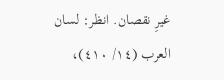غيرِ نقصان. انظر: لسان العرب (١٤/ ٤١٠)،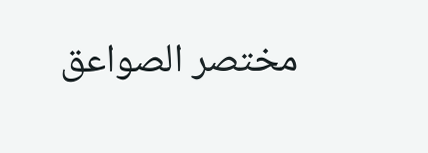مختصر الصواعق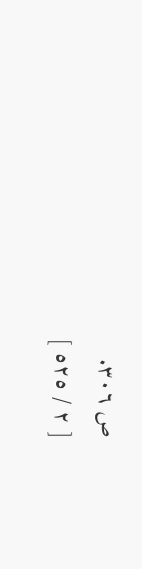ص ٣٠٦.
[ ٢ / ٥٢٥ ]